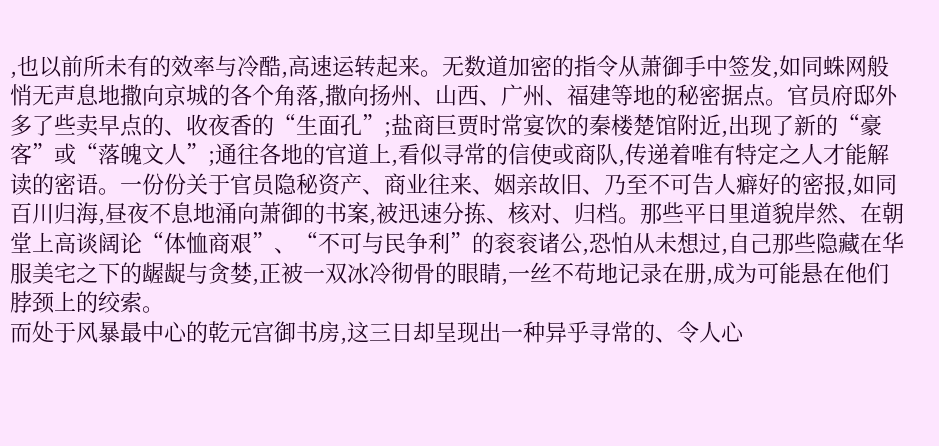,也以前所未有的效率与冷酷,高速运转起来。无数道加密的指令从萧御手中签发,如同蛛网般悄无声息地撒向京城的各个角落,撒向扬州、山西、广州、福建等地的秘密据点。官员府邸外多了些卖早点的、收夜香的“生面孔”;盐商巨贾时常宴饮的秦楼楚馆附近,出现了新的“豪客”或“落魄文人”;通往各地的官道上,看似寻常的信使或商队,传递着唯有特定之人才能解读的密语。一份份关于官员隐秘资产、商业往来、姻亲故旧、乃至不可告人癖好的密报,如同百川归海,昼夜不息地涌向萧御的书案,被迅速分拣、核对、归档。那些平日里道貌岸然、在朝堂上高谈阔论“体恤商艰”、“不可与民争利”的衮衮诸公,恐怕从未想过,自己那些隐藏在华服美宅之下的龌龊与贪婪,正被一双冰冷彻骨的眼睛,一丝不苟地记录在册,成为可能悬在他们脖颈上的绞索。
而处于风暴最中心的乾元宫御书房,这三日却呈现出一种异乎寻常的、令人心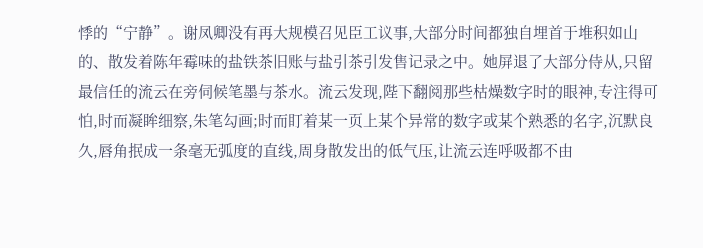悸的“宁静”。谢凤卿没有再大规模召见臣工议事,大部分时间都独自埋首于堆积如山的、散发着陈年霉味的盐铁茶旧账与盐引茶引发售记录之中。她屏退了大部分侍从,只留最信任的流云在旁伺候笔墨与茶水。流云发现,陛下翻阅那些枯燥数字时的眼神,专注得可怕,时而凝眸细察,朱笔勾画;时而盯着某一页上某个异常的数字或某个熟悉的名字,沉默良久,唇角抿成一条毫无弧度的直线,周身散发出的低气压,让流云连呼吸都不由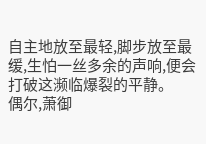自主地放至最轻,脚步放至最缓,生怕一丝多余的声响,便会打破这濒临爆裂的平静。
偶尔,萧御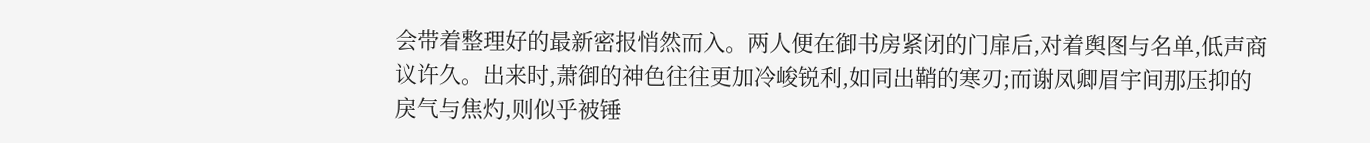会带着整理好的最新密报悄然而入。两人便在御书房紧闭的门扉后,对着舆图与名单,低声商议许久。出来时,萧御的神色往往更加冷峻锐利,如同出鞘的寒刃;而谢凤卿眉宇间那压抑的戾气与焦灼,则似乎被锤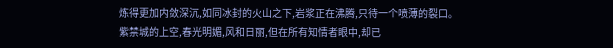炼得更加内敛深沉,如同冰封的火山之下,岩浆正在沸腾,只待一个喷薄的裂口。
紫禁城的上空,春光明媚,风和日丽,但在所有知情者眼中,却已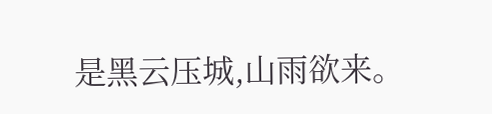是黑云压城,山雨欲来。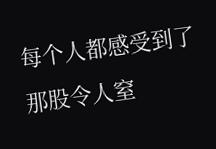每个人都感受到了那股令人窒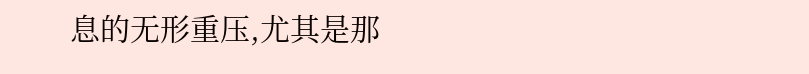息的无形重压,尤其是那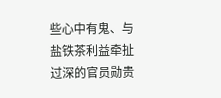些心中有鬼、与盐铁茶利益牵扯过深的官员勋贵